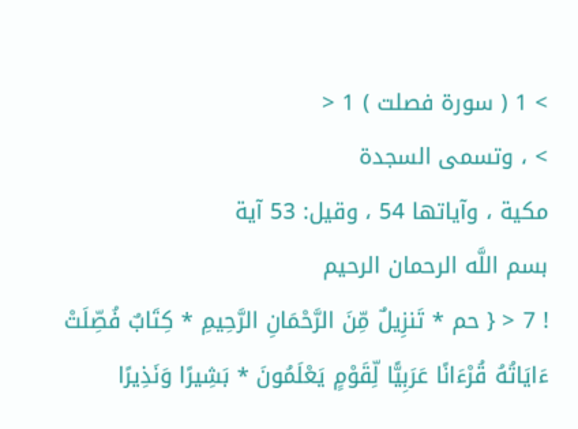> 1 ( سورة فصلت ) 1 <
> ، وتسمى السجدة
مكية ، وآياتها 54 ، وقيل: 53 آية
بسم اللَّه الرحمان الرحيم
! 7 < { حم * تَنزِيلٌ مِّنَ الرَّحْمَانِ الرَّحِيمِ * كِتَابٌ فُصِّلَتْ ءَايَاتُهُ قُرْءَانًا عَرَبِيًّا لِّقَوْمٍ يَعْلَمُونَ * بَشِيرًا وَنَذِيرًا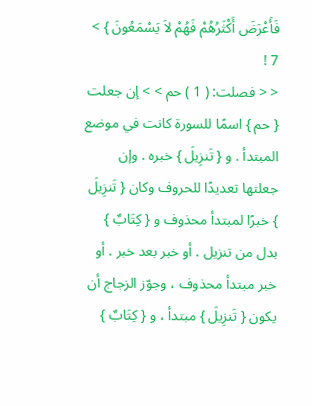فَأَعْرَضَ أَكْثَرُهُمْ فَهُمْ لاَ يَسْمَعُونَ } > 7 !
< < فصلت: ( 1 ) حم > > إن جعلت { حم } اسمًا للسورة كانت في موضع المبتدأ . و { تَنزِيلَ } خبره . وإن جعلتها تعديدًا للحروف وكان { تَنزِيلَ } خبرًا لمبتدأ محذوف و { كِتَابٌ } بدل من تنزيل . أو خبر بعد خبر . أو خبر مبتدأ محذوف ، وجوّز الزجاج أن يكون { تَنزِيلَ } مبتدأ ، و { كِتَابٌ }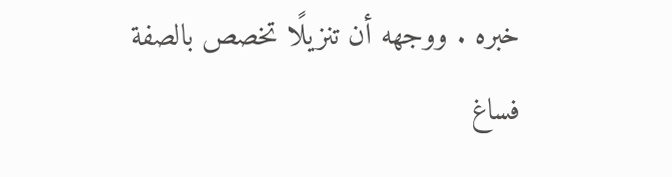خبره . ووجهه أن تنزيلًا تخصص بالصفة فساغ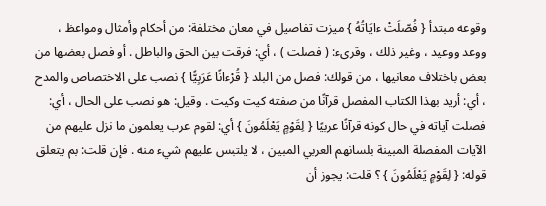وقوعه مبتدأ { فُصّلَتْ ءايَاتُهُ } ميزت تفاصيل في معان مختلفة: من أحكام وأمثال ومواعظ ، ووعد ووعيد ، وغير ذلك ، وقرىء: ( فصلت ) ، أي: فرقت بين الحق والباطل . أو فصل بعضها من بعض باختلاف معانيها ، من قولك: فصل من البلد { قُرْءانًا عَرَبِيًّا } نصب على الاختصاص والمدح ، أي: أريد بهذا الكتاب المفصل قرآنًا من صفته كيت وكيت . وقيل: هو نصب على الحال ، أي: فصلت آياته في حال كونه قرآنًا عربيًا { لِقَوْمٍ يَعْلَمُونَ } أي: لقوم عرب يعلمون ما نزل عليهم من الآيات المفصلة المبينة بلسانهم العربي المبين ، لا يلتبس عليهم شيء منه . فإن قلت: بم يتعلق قوله: { لِقَوْمٍ يَعْلَمُونَ } ؟ قلت: يجوز أن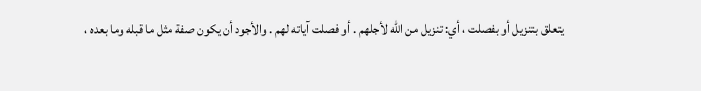يتعلق بتنزيل أو بفصلت ، أي: تنزيل من الله لأجلهم . أو فصلت آياته لهم . والأجود أن يكون صفة مثل ما قبله وما بعده ،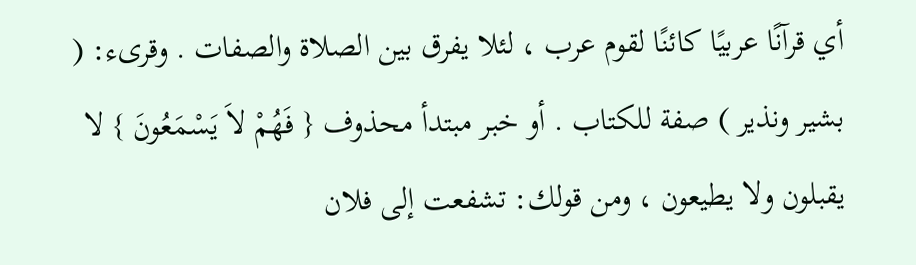أي قرآنًا عربيًا كائنًا لقوم عرب ، لئلا يفرق بين الصلاة والصفات . وقرىء: ( بشير ونذير ) صفة للكتاب . أو خبر مبتدأ محذوف { فَهُمْ لاَ يَسْمَعُونَ } لا يقبلون ولا يطيعون ، ومن قولك: تشفعت إلى فلان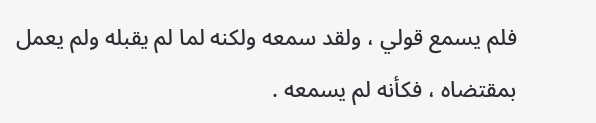فلم يسمع قولي ، ولقد سمعه ولكنه لما لم يقبله ولم يعمل بمقتضاه ، فكأنه لم يسمعه .